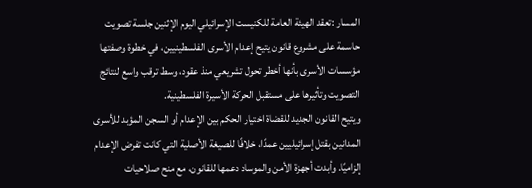المسار :تعقد الهيئة العامة للكنيست الإسرائيلي اليوم الإثنين جلسة تصويت حاسمة على مشروع قانون يتيح إعدام الأسرى الفلسطينيين، في خطوة وصفتها مؤسسات الأسرى بأنها أخطر تحول تشريعي منذ عقود، وسط ترقب واسع لنتائج التصويت وتأثيرها على مستقبل الحركة الأسيرة الفلسطينية.
ويتيح القانون الجديد للقضاة اختيار الحكم بين الإعدام أو السجن المؤبد للأسرى المدانين بقتل إسرائيليين عمدًا، خلافًا للصيغة الأصلية التي كانت تفرض الإعدام إلزاميًا. وأبدت أجهزة الأمن والموساد دعمها للقانون، مع منح صلاحيات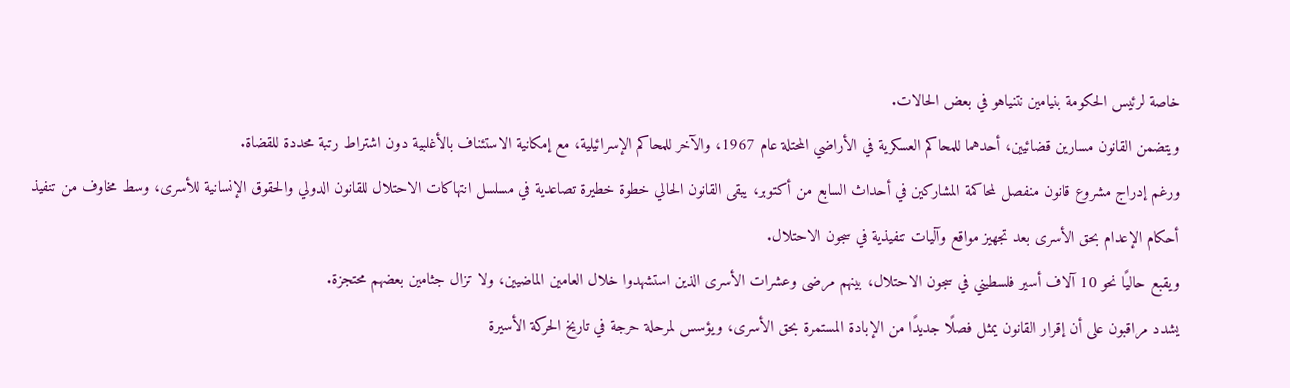خاصة لرئيس الحكومة بنيامين نتنياهو في بعض الحالات.
ويتضمن القانون مسارين قضائيين، أحدهما للمحاكم العسكرية في الأراضي المحتلة عام 1967، والآخر للمحاكم الإسرائيلية، مع إمكانية الاستئناف بالأغلبية دون اشتراط رتبة محددة للقضاة.
ورغم إدراج مشروع قانون منفصل لمحاكمة المشاركين في أحداث السابع من أكتوبر، يبقى القانون الحالي خطوة خطيرة تصاعدية في مسلسل انتهاكات الاحتلال للقانون الدولي والحقوق الإنسانية للأسرى، وسط مخاوف من تنفيذ أحكام الإعدام بحق الأسرى بعد تجهيز مواقع وآليات تنفيذية في سجون الاحتلال.
ويقبع حاليًا نحو 10 آلاف أسير فلسطيني في سجون الاحتلال، بينهم مرضى وعشرات الأسرى الذين استشهدوا خلال العامين الماضيين، ولا تزال جثامين بعضهم محتجزة.
يشدد مراقبون على أن إقرار القانون يمثل فصلًا جديدًا من الإبادة المستمرة بحق الأسرى، ويؤسس لمرحلة حرجة في تاريخ الحركة الأسيرة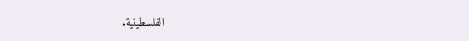الفلسطينية.